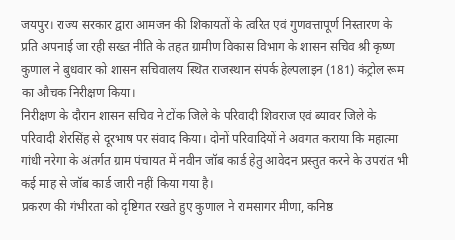जयपुर। राज्य सरकार द्वारा आमजन की शिकायतों के त्वरित एवं गुणवत्तापूर्ण निस्तारण के प्रति अपनाई जा रही सख्त नीति के तहत ग्रामीण विकास विभाग के शासन सचिव श्री कृष्ण कुणाल ने बुधवार को शासन सचिवालय स्थित राजस्थान संपर्क हेल्पलाइन (181) कंट्रोल रूम का औचक निरीक्षण किया।
निरीक्षण के दौरान शासन सचिव ने टोंक जिले के परिवादी शिवराज एवं ब्यावर जिले के परिवादी शेरसिंह से दूरभाष पर संवाद किया। दोनों परिवादियों ने अवगत कराया कि महात्मा गांधी नरेगा के अंतर्गत ग्राम पंचायत में नवीन जॉब कार्ड हेतु आवेदन प्रस्तुत करने के उपरांत भी कई माह से जॉब कार्ड जारी नहीं किया गया है।
प्रकरण की गंभीरता को दृष्टिगत रखते हुए कुणाल ने रामसागर मीणा, कनिष्ठ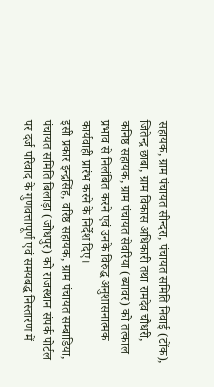सहायक, ग्राम पंचायत सीन्दरा, पंचायत समिति निवाई (टोंक), जितेन्द्र छाबा, ग्राम विकास अधिकारी तथा रामदेव चौधरी, कनिष्ठ सहायक, ग्राम पंचायत सेवरिया (ब्यावर) को तत्काल प्रभाव से निलंबित करने एवं उनके विरुद्ध अनुशासनात्मक कार्यवाही प्रारंभ करने के निर्देश दिए।
इसी प्रकार इन्द्रसिंह, वरिष्ठ सहायक, ग्राम पंचायत सम्बाडिया, पंचायत समिति बिलाड़ा (जोधपुर) को राजस्थान संपर्क पोर्टल पर दर्ज परिवाद के गुणवत्तापूर्ण एवं समयबद्ध निस्तारण में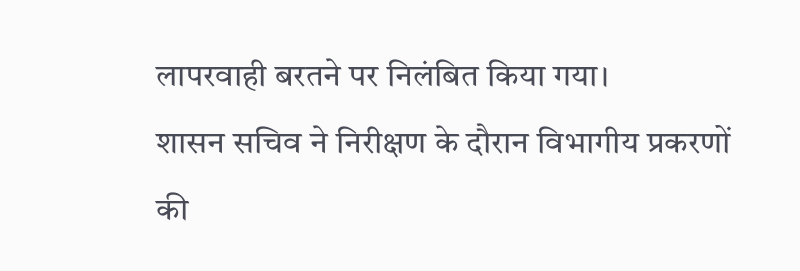लापरवाही बरतने पर निलंबित किया गया।
शासन सचिव ने निरीक्षण के दौरान विभागीय प्रकरणों की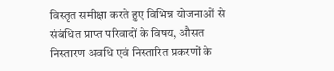विस्तृत समीक्षा करते हुए विभिन्न योजनाओं से संबंधित प्राप्त परिवादों के विषय, औसत निस्तारण अवधि एवं निस्तारित प्रकरणों के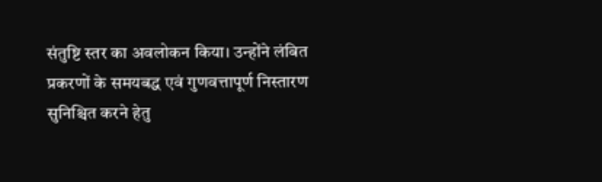संतुष्टि स्तर का अवलोकन किया। उन्होंने लंबित प्रकरणों के समयबद्ध एवं गुणवत्तापूर्ण निस्तारण सुनिश्चित करने हेतु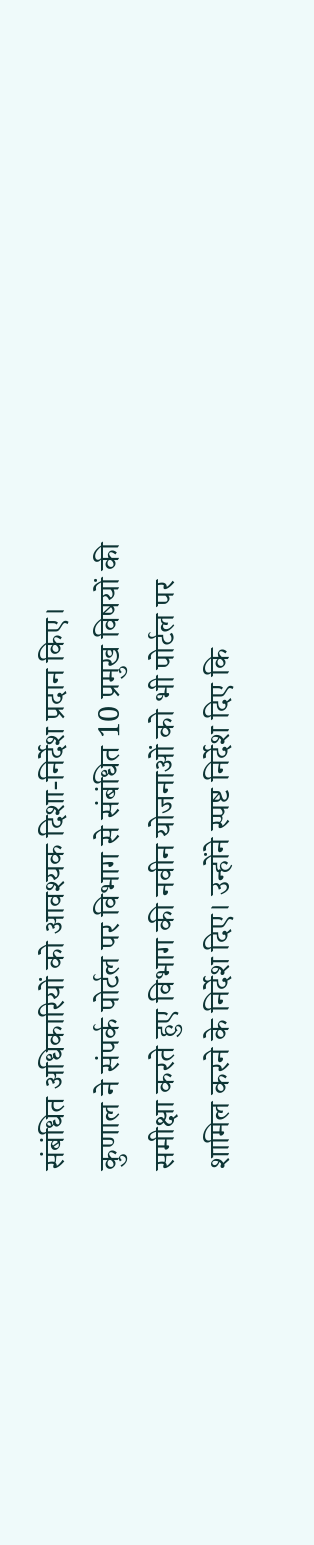संबंधित अधिकारियों को आवश्यक दिशा-निर्देश प्रदान किए।
कुणाल ने संपर्क पोर्टल पर विभाग से संबंधित 10 प्रमुख विषयों की समीक्षा करते हुए विभाग की नवीन योजनाओं को भी पोर्टल पर शामिल करने के निर्देश दिए। उन्होंने स्पष्ट निर्देश दिए कि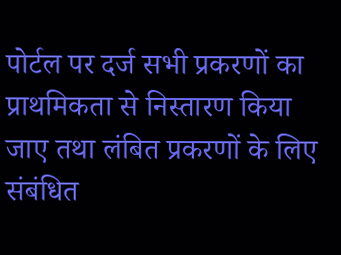पोर्टल पर दर्ज सभी प्रकरणों का प्राथमिकता से निस्तारण किया जाए तथा लंबित प्रकरणों के लिए संबंधित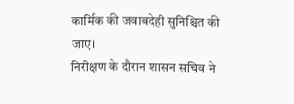कार्मिक की जवाबदेही सुनिश्चित की जाए।
निरीक्षण के दौरान शासन सचिव ने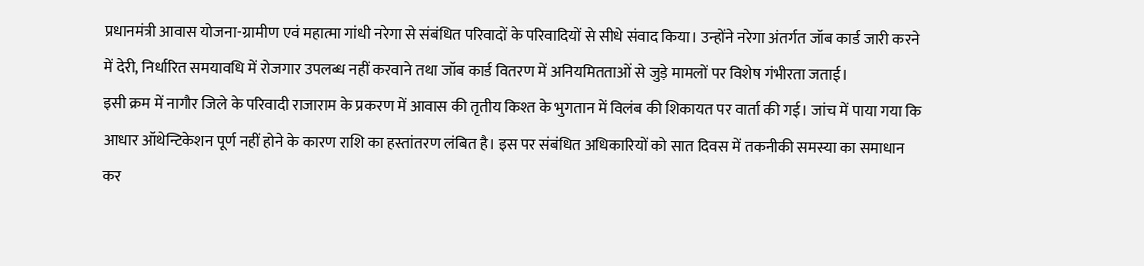प्रधानमंत्री आवास योजना-ग्रामीण एवं महात्मा गांधी नरेगा से संबंधित परिवादों के परिवादियों से सीधे संवाद किया। उन्होंने नरेगा अंतर्गत जॉब कार्ड जारी करने में देरी, निर्धारित समयावधि में रोजगार उपलब्ध नहीं करवाने तथा जॉब कार्ड वितरण में अनियमितताओं से जुड़े मामलों पर विशेष गंभीरता जताई।
इसी क्रम में नागौर जिले के परिवादी राजाराम के प्रकरण में आवास की तृतीय किश्त के भुगतान में विलंब की शिकायत पर वार्ता की गई। जांच में पाया गया कि आधार ऑथेन्टिकेशन पूर्ण नहीं होने के कारण राशि का हस्तांतरण लंबित है। इस पर संबंधित अधिकारियों को सात दिवस में तकनीकी समस्या का समाधान कर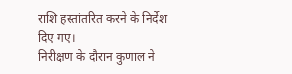राशि हस्तांतरित करने के निर्देश दिए गए।
निरीक्षण के दौरान कुणाल ने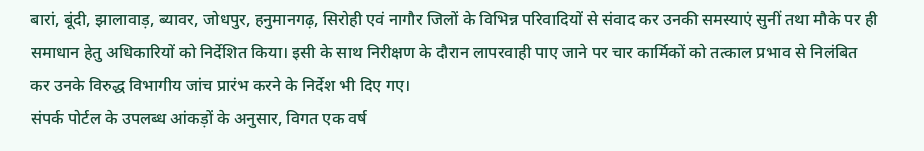बारां, बूंदी, झालावाड़, ब्यावर, जोधपुर, हनुमानगढ़, सिरोही एवं नागौर जिलों के विभिन्न परिवादियों से संवाद कर उनकी समस्याएं सुनीं तथा मौके पर ही समाधान हेतु अधिकारियों को निर्देशित किया। इसी के साथ निरीक्षण के दौरान लापरवाही पाए जाने पर चार कार्मिकों को तत्काल प्रभाव से निलंबित कर उनके विरुद्ध विभागीय जांच प्रारंभ करने के निर्देश भी दिए गए।
संपर्क पोर्टल के उपलब्ध आंकड़ों के अनुसार, विगत एक वर्ष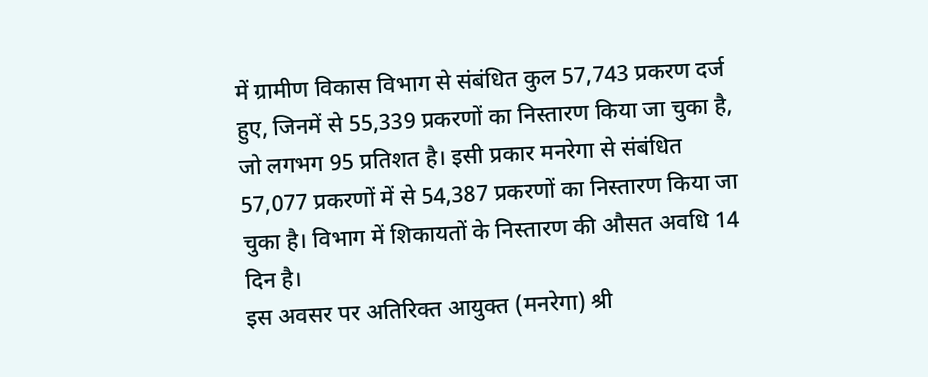में ग्रामीण विकास विभाग से संबंधित कुल 57,743 प्रकरण दर्ज हुए, जिनमें से 55,339 प्रकरणों का निस्तारण किया जा चुका है, जो लगभग 95 प्रतिशत है। इसी प्रकार मनरेगा से संबंधित 57,077 प्रकरणों में से 54,387 प्रकरणों का निस्तारण किया जा चुका है। विभाग में शिकायतों के निस्तारण की औसत अवधि 14 दिन है।
इस अवसर पर अतिरिक्त आयुक्त (मनरेगा) श्री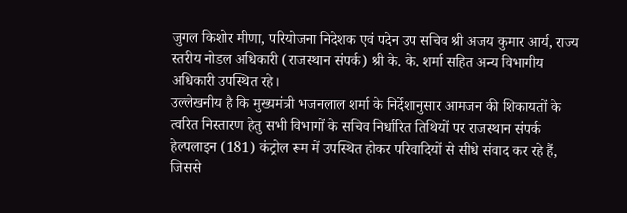जुगल किशोर मीणा, परियोजना निदेशक एवं पदेन उप सचिव श्री अजय कुमार आर्य, राज्य स्तरीय नोडल अधिकारी (राजस्थान संपर्क) श्री के. के. शर्मा सहित अन्य विभागीय अधिकारी उपस्थित रहे।
उल्लेखनीय है कि मुख्यमंत्री भजनलाल शर्मा के निर्देशानुसार आमजन की शिकायतों के त्वरित निस्तारण हेतु सभी विभागों के सचिव निर्धारित तिथियों पर राजस्थान संपर्क हेल्पलाइन (181) कंट्रोल रूम में उपस्थित होकर परिवादियों से सीधे संवाद कर रहे हैं, जिससे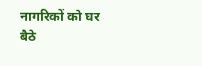नागरिकों को घर बैठे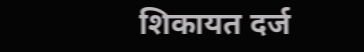शिकायत दर्ज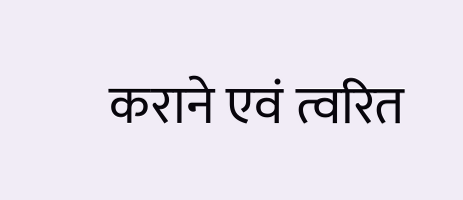कराने एवं त्वरित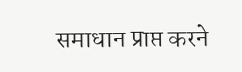समाधान प्राप्त करने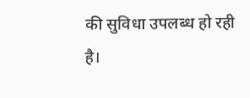की सुविधा उपलब्ध हो रही है।